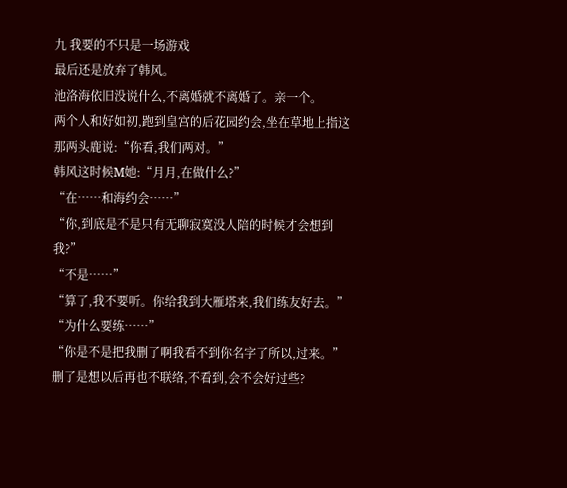九 我要的不只是一场游戏
最后还是放弃了韩风。
池洛海依旧没说什么,不离婚就不离婚了。亲一个。
两个人和好如初,跑到皇宫的后花园约会,坐在草地上指这那两头鹿说:“你看,我们两对。”
韩风这时候M她:“月月,在做什么?”
“在……和海约会……”
“你,到底是不是只有无聊寂寞没人陪的时候才会想到我?”
“不是……”
“算了,我不要听。你给我到大雁塔来,我们练友好去。”
“为什么要练……”
“你是不是把我删了啊我看不到你名字了所以,过来。”
删了是想以后再也不联络,不看到,会不会好过些?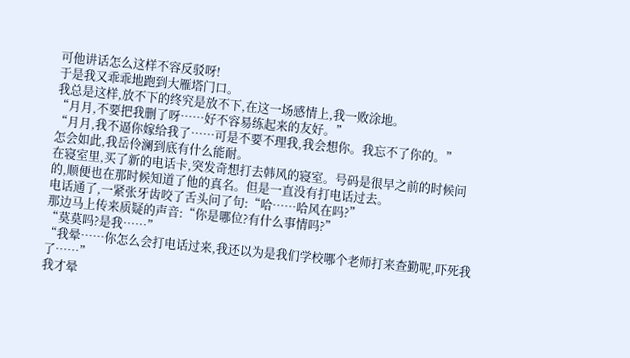可他讲话怎么这样不容反驳呀!
于是我又乖乖地跑到大雁塔门口。
我总是这样,放不下的终究是放不下,在这一场感情上,我一败涂地。
“月月,不要把我删了呀……好不容易练起来的友好。”
“月月,我不逼你嫁给我了……可是不要不理我,我会想你。我忘不了你的。”
怎会如此,我岳伶澜到底有什么能耐。
在寝室里,买了新的电话卡,突发奇想打去韩风的寝室。号码是很早之前的时候问的,顺便也在那时候知道了他的真名。但是一直没有打电话过去。
电话通了,一紧张牙齿咬了舌头问了句:“哈……哈风在吗?”
那边马上传来质疑的声音:“你是哪位?有什么事情吗?”
“莫莫吗?是我……”
“我晕……你怎么会打电话过来,我还以为是我们学校哪个老师打来查勤呢,吓死我了……”
我才晕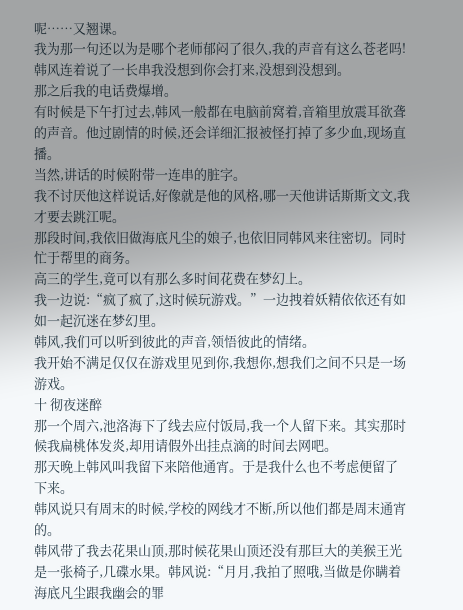呢……又翘课。
我为那一句还以为是哪个老师郁闷了很久,我的声音有这么苍老吗!
韩风连着说了一长串我没想到你会打来,没想到没想到。
那之后我的电话费爆增。
有时候是下午打过去,韩风一般都在电脑前窝着,音箱里放震耳欲聋的声音。他过剧情的时候,还会详细汇报被怪打掉了多少血,现场直播。
当然,讲话的时候附带一连串的脏字。
我不讨厌他这样说话,好像就是他的风格,哪一天他讲话斯斯文文,我才要去跳江呢。
那段时间,我依旧做海底凡尘的娘子,也依旧同韩风来往密切。同时忙于帮里的商务。
高三的学生,竟可以有那么多时间花费在梦幻上。
我一边说:“疯了疯了,这时候玩游戏。”一边拽着妖精依依还有如如一起沉迷在梦幻里。
韩风,我们可以听到彼此的声音,领悟彼此的情绪。
我开始不满足仅仅在游戏里见到你,我想你,想我们之间不只是一场游戏。
十 彻夜迷醉
那一个周六,池洛海下了线去应付饭局,我一个人留下来。其实那时候我扁桃体发炎,却用请假外出挂点滴的时间去网吧。
那天晚上韩风叫我留下来陪他通宵。于是我什么也不考虑便留了下来。
韩风说只有周末的时候,学校的网线才不断,所以他们都是周末通宵的。
韩风带了我去花果山顶,那时候花果山顶还没有那巨大的美猴王光是一张椅子,几碟水果。韩风说:“月月,我拍了照哦,当做是你瞒着海底凡尘跟我幽会的罪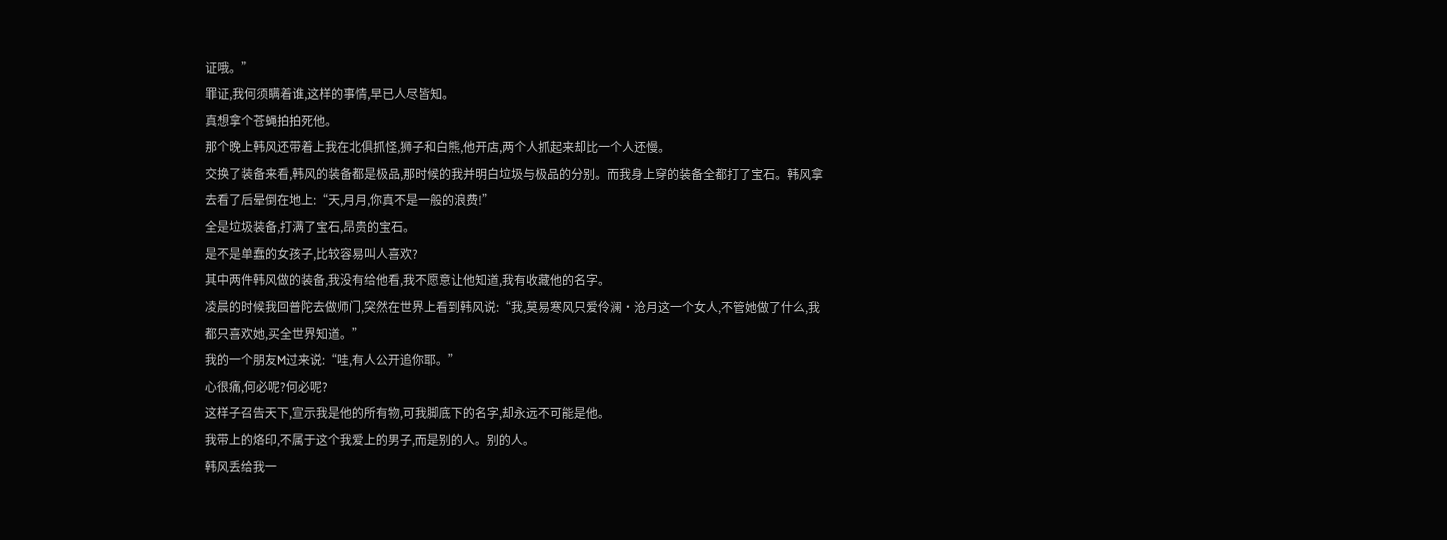证哦。”
罪证,我何须瞒着谁,这样的事情,早已人尽皆知。
真想拿个苍蝇拍拍死他。
那个晚上韩风还带着上我在北俱抓怪,狮子和白熊,他开店,两个人抓起来却比一个人还慢。
交换了装备来看,韩风的装备都是极品,那时候的我并明白垃圾与极品的分别。而我身上穿的装备全都打了宝石。韩风拿去看了后晕倒在地上:“天,月月,你真不是一般的浪费!”
全是垃圾装备,打满了宝石,昂贵的宝石。
是不是单蠢的女孩子,比较容易叫人喜欢?
其中两件韩风做的装备,我没有给他看,我不愿意让他知道,我有收藏他的名字。
凌晨的时候我回普陀去做师门,突然在世界上看到韩风说:“我,莫易寒风只爱伶澜・沧月这一个女人,不管她做了什么,我都只喜欢她,买全世界知道。”
我的一个朋友M过来说:“哇,有人公开追你耶。”
心很痛,何必呢?何必呢?
这样子召告天下,宣示我是他的所有物,可我脚底下的名字,却永远不可能是他。
我带上的烙印,不属于这个我爱上的男子,而是别的人。别的人。
韩风丢给我一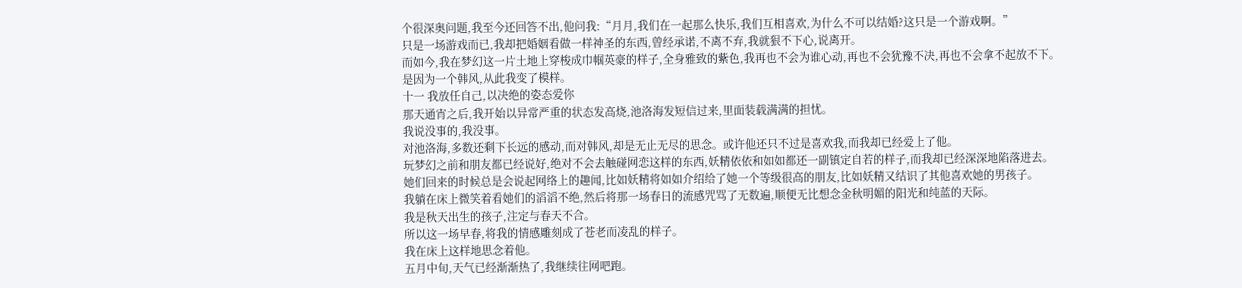个很深奥问题,我至今还回答不出,他问我:“月月,我们在一起那么快乐,我们互相喜欢,为什么不可以结婚?这只是一个游戏啊。”
只是一场游戏而已,我却把婚姻看做一样神圣的东西,曾经承诺,不离不弃,我就狠不下心,说离开。
而如今,我在梦幻这一片土地上穿梭成巾帼英豪的样子,全身雅致的紫色,我再也不会为谁心动,再也不会犹豫不决,再也不会拿不起放不下。
是因为一个韩风,从此我变了模样。
十一 我放任自己,以决绝的姿态爱你
那天通宵之后,我开始以异常严重的状态发高烧,池洛海发短信过来,里面装载满满的担忧。
我说没事的,我没事。
对池洛海,多数还剩下长远的感动,而对韩风,却是无止无尽的思念。或许他还只不过是喜欢我,而我却已经爱上了他。
玩梦幻之前和朋友都已经说好,绝对不会去触碰网恋这样的东西,妖精依依和如如都还一副镇定自若的样子,而我却已经深深地陷落进去。
她们回来的时候总是会说起网络上的趣闻,比如妖精将如如介绍给了她一个等级很高的朋友,比如妖精又结识了其他喜欢她的男孩子。
我躺在床上微笑着看她们的滔滔不绝,然后将那一场春日的流感咒骂了无数遍,顺便无比想念金秋明媚的阳光和纯蓝的天际。
我是秋天出生的孩子,注定与春天不合。
所以这一场早春,将我的情感雕刻成了苍老而凌乱的样子。
我在床上这样地思念着他。
五月中旬,天气已经渐渐热了,我继续往网吧跑。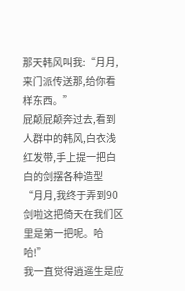那天韩风叫我:“月月,来门派传送那,给你看样东西。”
屁颠屁颠奔过去,看到人群中的韩风,白衣浅红发带,手上提一把白白的剑摆各种造型
“月月,我终于弄到90剑啦这把倚天在我们区里是第一把呢。哈哈!”
我一直觉得逍遥生是应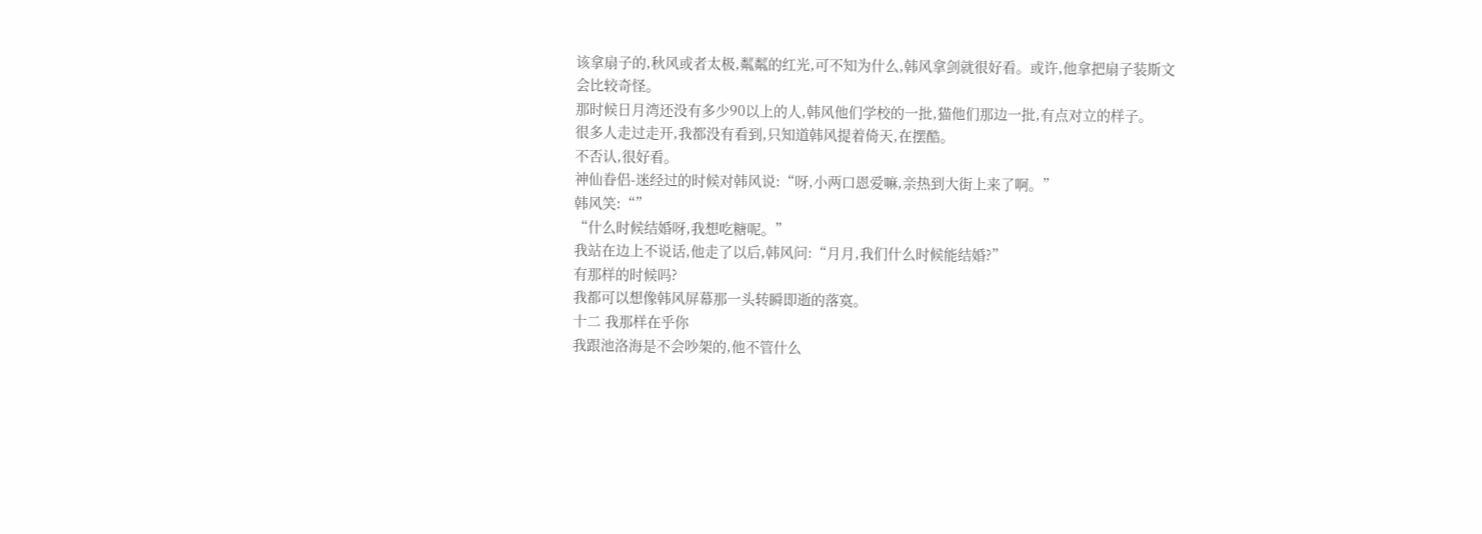该拿扇子的,秋风或者太极,粼粼的红光,可不知为什么,韩风拿剑就很好看。或许,他拿把扇子装斯文会比较奇怪。
那时候日月湾还没有多少90以上的人,韩风他们学校的一批,猫他们那边一批,有点对立的样子。
很多人走过走开,我都没有看到,只知道韩风提着倚天,在摆酷。
不否认,很好看。
神仙眷侣-迷经过的时候对韩风说:“呀,小两口恩爱嘛,亲热到大街上来了啊。”
韩风笑:“”
“什么时候结婚呀,我想吃糖呢。”
我站在边上不说话,他走了以后,韩风问:“月月,我们什么时候能结婚?”
有那样的时候吗?
我都可以想像韩风屏幕那一头转瞬即逝的落寞。
十二 我那样在乎你
我跟池洛海是不会吵架的,他不管什么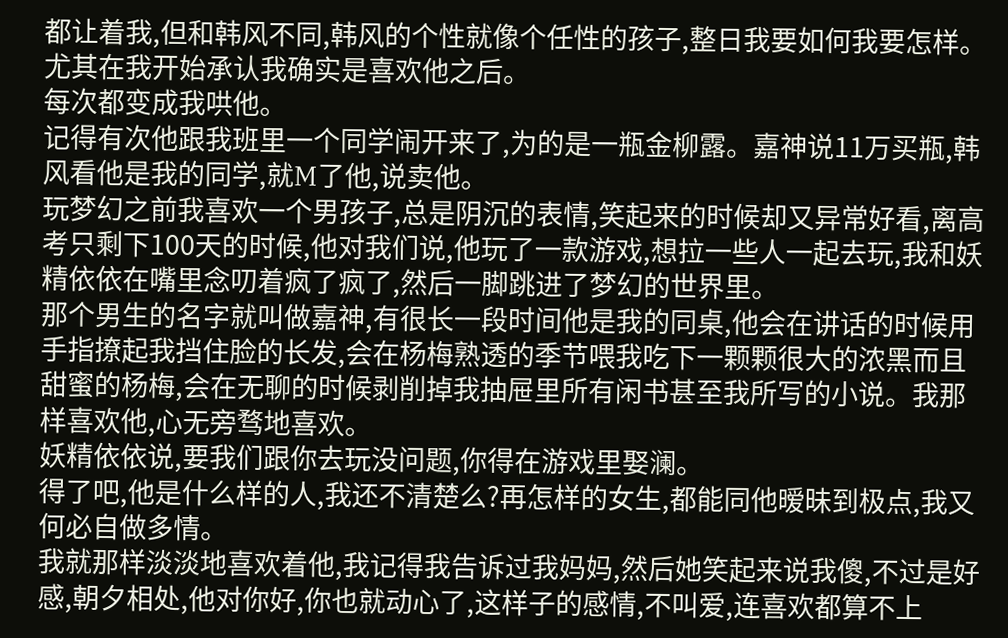都让着我,但和韩风不同,韩风的个性就像个任性的孩子,整日我要如何我要怎样。尤其在我开始承认我确实是喜欢他之后。
每次都变成我哄他。
记得有次他跟我班里一个同学闹开来了,为的是一瓶金柳露。嘉神说11万买瓶,韩风看他是我的同学,就M了他,说卖他。
玩梦幻之前我喜欢一个男孩子,总是阴沉的表情,笑起来的时候却又异常好看,离高考只剩下100天的时候,他对我们说,他玩了一款游戏,想拉一些人一起去玩,我和妖精依依在嘴里念叨着疯了疯了,然后一脚跳进了梦幻的世界里。
那个男生的名字就叫做嘉神,有很长一段时间他是我的同桌,他会在讲话的时候用手指撩起我挡住脸的长发,会在杨梅熟透的季节喂我吃下一颗颗很大的浓黑而且甜蜜的杨梅,会在无聊的时候剥削掉我抽屉里所有闲书甚至我所写的小说。我那样喜欢他,心无旁骛地喜欢。
妖精依依说,要我们跟你去玩没问题,你得在游戏里娶澜。
得了吧,他是什么样的人,我还不清楚么?再怎样的女生,都能同他暧昧到极点,我又何必自做多情。
我就那样淡淡地喜欢着他,我记得我告诉过我妈妈,然后她笑起来说我傻,不过是好感,朝夕相处,他对你好,你也就动心了,这样子的感情,不叫爱,连喜欢都算不上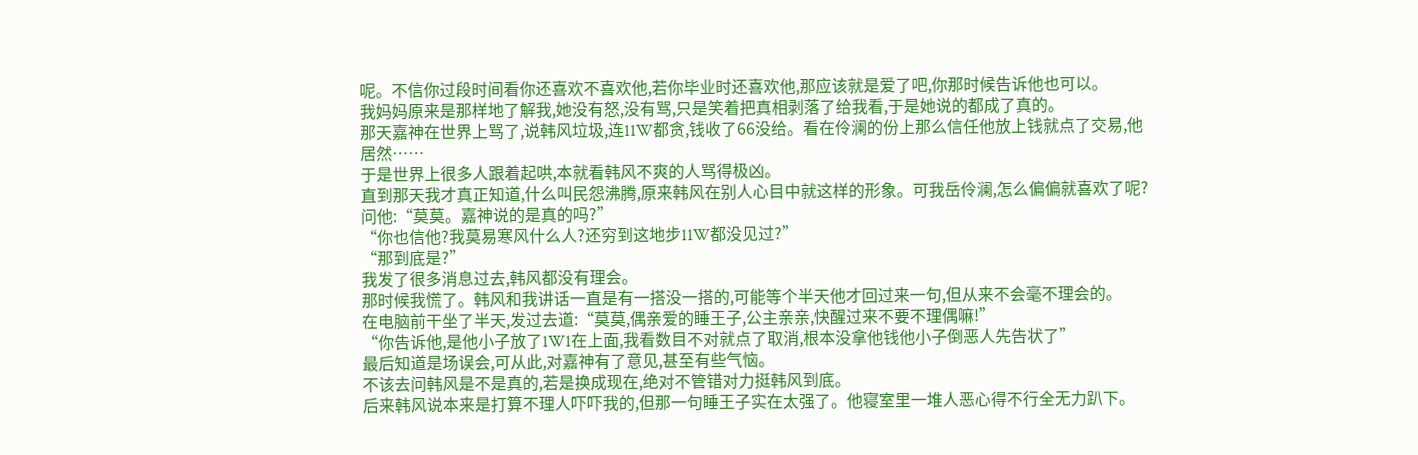呢。不信你过段时间看你还喜欢不喜欢他,若你毕业时还喜欢他,那应该就是爱了吧,你那时候告诉他也可以。
我妈妈原来是那样地了解我,她没有怒,没有骂,只是笑着把真相剥落了给我看,于是她说的都成了真的。
那天嘉神在世界上骂了,说韩风垃圾,连11W都贪,钱收了66没给。看在伶澜的份上那么信任他放上钱就点了交易,他居然……
于是世界上很多人跟着起哄,本就看韩风不爽的人骂得极凶。
直到那天我才真正知道,什么叫民怨沸腾,原来韩风在别人心目中就这样的形象。可我岳伶澜,怎么偏偏就喜欢了呢?
问他:“莫莫。嘉神说的是真的吗?”
“你也信他?我莫易寒风什么人?还穷到这地步11W都没见过?”
“那到底是?”
我发了很多消息过去,韩风都没有理会。
那时候我慌了。韩风和我讲话一直是有一搭没一搭的,可能等个半天他才回过来一句,但从来不会毫不理会的。
在电脑前干坐了半天,发过去道:“莫莫,偶亲爱的睡王子,公主亲亲,快醒过来不要不理偶嘛!”
“你告诉他,是他小子放了1W1在上面,我看数目不对就点了取消,根本没拿他钱他小子倒恶人先告状了”
最后知道是场误会,可从此,对嘉神有了意见,甚至有些气恼。
不该去问韩风是不是真的,若是换成现在,绝对不管错对力挺韩风到底。
后来韩风说本来是打算不理人吓吓我的,但那一句睡王子实在太强了。他寝室里一堆人恶心得不行全无力趴下。